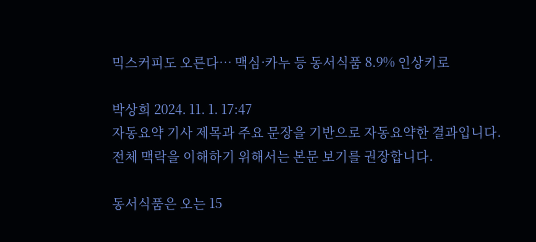믹스커피도 오른다… 맥심·카누 등 동서식품 8.9% 인상키로

박상희 2024. 11. 1. 17:47
자동요약 기사 제목과 주요 문장을 기반으로 자동요약한 결과입니다.
전체 맥락을 이해하기 위해서는 본문 보기를 권장합니다.

동서식품은 오는 15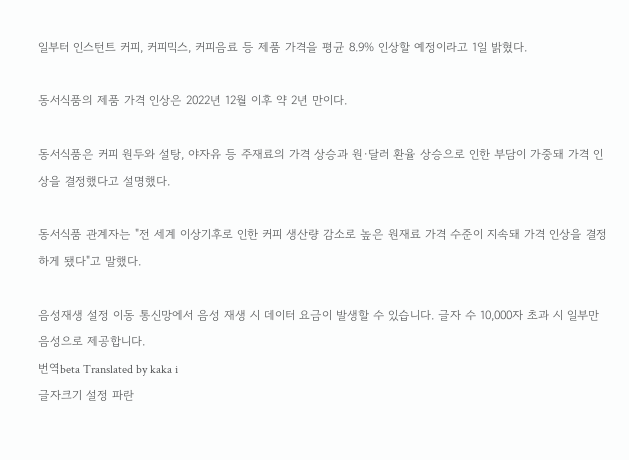일부터 인스턴트 커피, 커피믹스, 커피음료 등 제품 가격을 평균 8.9% 인상할 예정이라고 1일 밝혔다.

동서식품의 제품 가격 인상은 2022년 12월 이후 약 2년 만이다.

동서식품은 커피 원두와 설탕, 야자유 등 주재료의 가격 상승과 원∙달러 환율 상승으로 인한 부담이 가중돼 가격 인상을 결정했다고 설명했다.

동서식품 관계자는 "전 세계 이상기후로 인한 커피 생산량 감소로 높은 원재료 가격 수준이 지속돼 가격 인상을 결정하게 됐다"고 말했다.

음성재생 설정 이동 통신망에서 음성 재생 시 데이터 요금이 발생할 수 있습니다. 글자 수 10,000자 초과 시 일부만 음성으로 제공합니다.
번역beta Translated by kaka i
글자크기 설정 파란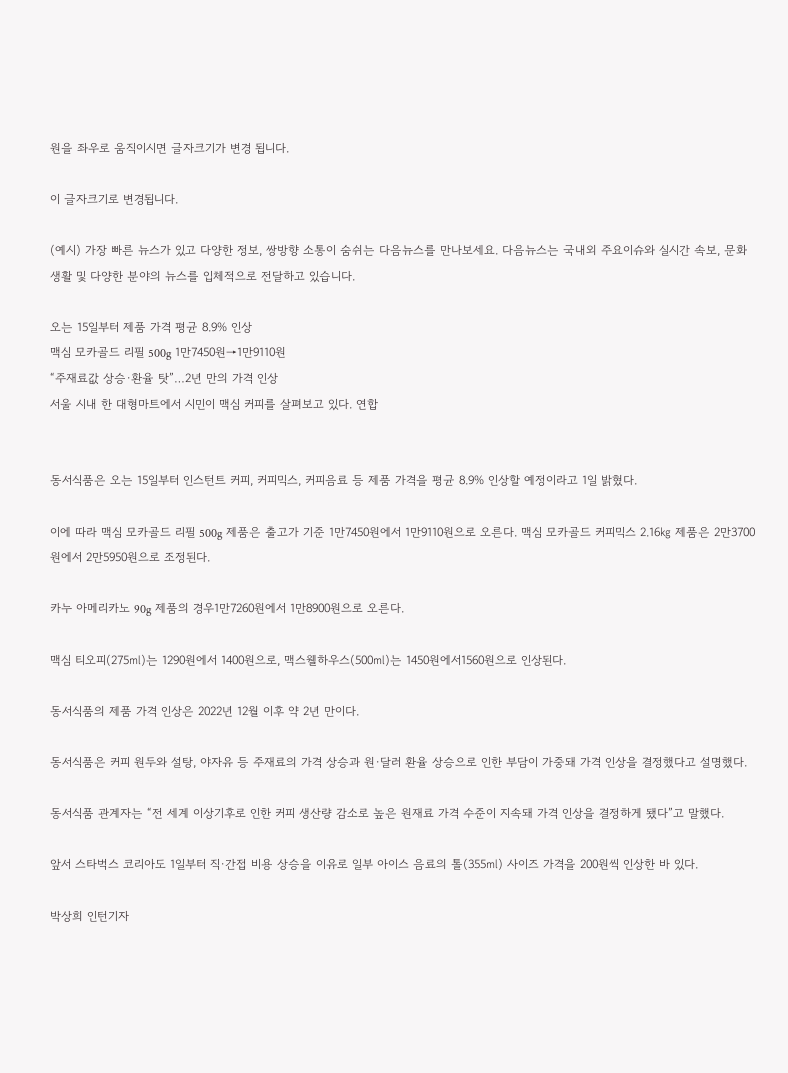원을 좌우로 움직이시면 글자크기가 변경 됩니다.

이 글자크기로 변경됩니다.

(예시) 가장 빠른 뉴스가 있고 다양한 정보, 쌍방향 소통이 숨쉬는 다음뉴스를 만나보세요. 다음뉴스는 국내외 주요이슈와 실시간 속보, 문화생활 및 다양한 분야의 뉴스를 입체적으로 전달하고 있습니다.

오는 15일부터 제품 가격 평균 8.9% 인상
맥심 모카골드 리필 500g 1만7450원→1만9110원
“주재료값 상승·환율 탓”…2년 만의 가격 인상
서울 시내 한 대형마트에서 시민이 맥심 커피를 살펴보고 있다. 연합


동서식품은 오는 15일부터 인스턴트 커피, 커피믹스, 커피음료 등 제품 가격을 평균 8.9% 인상할 예정이라고 1일 밝혔다.

이에 따라 맥심 모카골드 리필 500g 제품은 출고가 기준 1만7450원에서 1만9110원으로 오른다. 맥심 모카골드 커피믹스 2.16㎏ 제품은 2만3700원에서 2만5950원으로 조정된다.

카누 아메리카노 90g 제품의 경우1만7260원에서 1만8900원으로 오른다.

맥심 티오피(275㎖)는 1290원에서 1400원으로, 맥스웰하우스(500㎖)는 1450원에서1560원으로 인상된다.

동서식품의 제품 가격 인상은 2022년 12월 이후 약 2년 만이다.

동서식품은 커피 원두와 설탕, 야자유 등 주재료의 가격 상승과 원∙달러 환율 상승으로 인한 부담이 가중돼 가격 인상을 결정했다고 설명했다.

동서식품 관계자는 “전 세계 이상기후로 인한 커피 생산량 감소로 높은 원재료 가격 수준이 지속돼 가격 인상을 결정하게 됐다”고 말했다.

앞서 스타벅스 코리아도 1일부터 직·간접 비용 상승을 이유로 일부 아이스 음료의 톨(355㎖) 사이즈 가격을 200원씩 인상한 바 있다.

박상희 인턴기자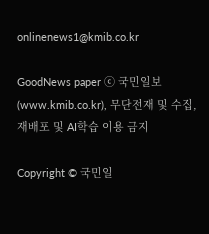onlinenews1@kmib.co.kr

GoodNews paper ⓒ 국민일보(www.kmib.co.kr), 무단전재 및 수집, 재배포 및 AI학습 이용 금지

Copyright © 국민일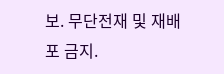보. 무단전재 및 재배포 금지.